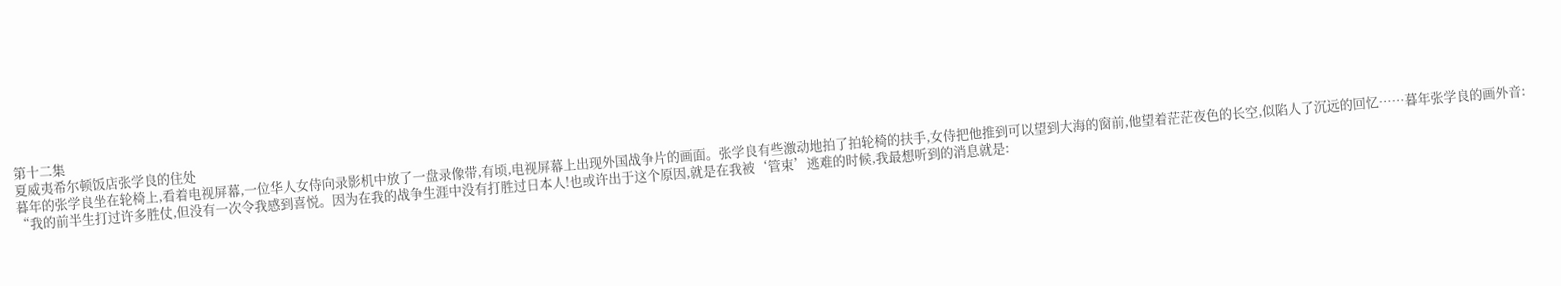第十二集
夏威夷希尔顿饭店张学良的住处
暮年的张学良坐在轮椅上,看着电视屏幕,一位华人女侍向录影机中放了一盘录像带,有顷,电视屏幕上出现外国战争片的画面。张学良有些激动地拍了拍轮椅的扶手,女侍把他推到可以望到大海的窗前,他望着茫茫夜色的长空,似陷人了沉远的回忆……暮年张学良的画外音:
“我的前半生打过许多胜仗,但没有一次令我感到喜悦。因为在我的战争生涯中没有打胜过日本人!也或许出于这个原因,就是在我被‘管束’逃难的时候,我最想听到的消息就是: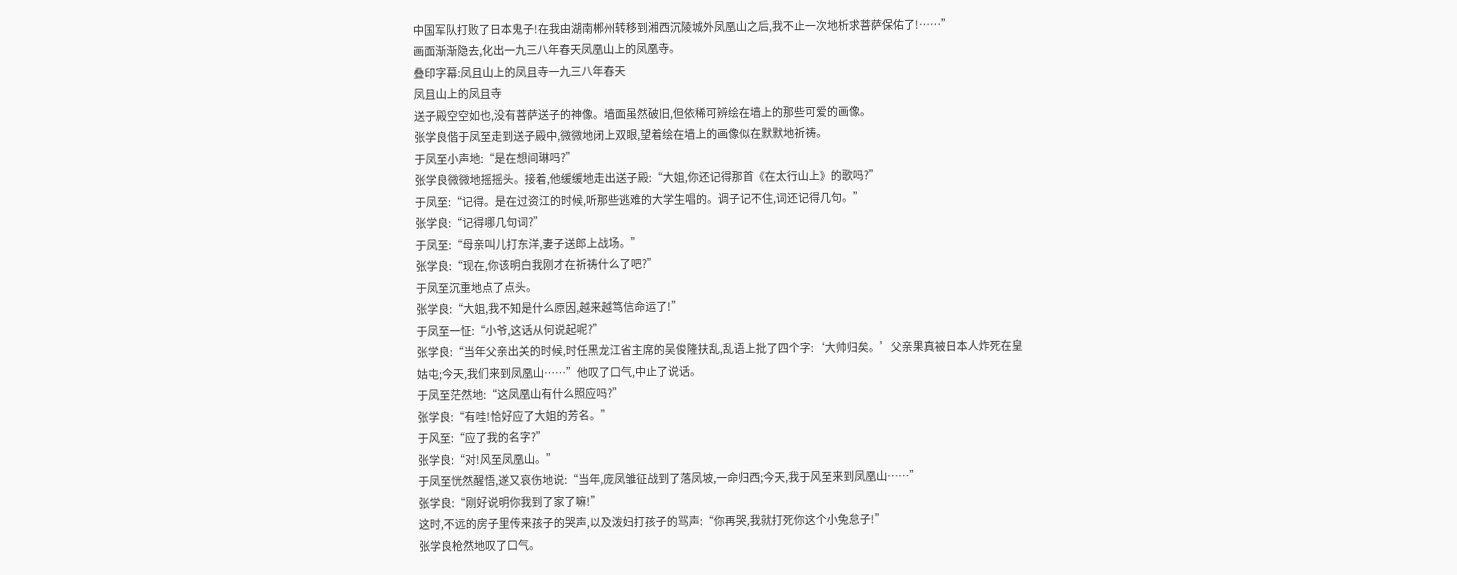中国军队打败了日本鬼子!在我由湖南郴州转移到湘西沉陵城外凤凰山之后,我不止一次地析求菩萨保佑了!……”
画面渐渐隐去,化出一九三八年春天凤凰山上的凤凰寺。
叠印字幕:凤且山上的凤且寺一九三八年春天
凤且山上的凤且寺
送子殿空空如也,没有菩萨送子的神像。墙面虽然破旧,但依稀可辨绘在墙上的那些可爱的画像。
张学良偕于凤至走到送子殿中,微微地闭上双眼,望着绘在墙上的画像似在默默地祈祷。
于凤至小声地:“是在想间琳吗?”
张学良微微地摇摇头。接着,他缓缓地走出送子殿:“大姐,你还记得那首《在太行山上》的歌吗?”
于凤至:“记得。是在过资江的时候,听那些逃难的大学生唱的。调子记不住,词还记得几句。”
张学良:“记得哪几句词?”
于凤至:“母亲叫儿打东洋,妻子送郎上战场。”
张学良:“现在,你该明白我刚才在祈祷什么了吧?”
于凤至沉重地点了点头。
张学良:“大姐,我不知是什么原因,越来越笃信命运了!”
于凤至一怔:“小爷,这话从何说起呢?”
张学良:“当年父亲出关的时候,时任黑龙江省主席的吴俊隆扶乱,乱语上批了四个字:‘大帅归矣。’父亲果真被日本人炸死在皇姑屯;今天,我们来到凤凰山……”他叹了口气,中止了说话。
于凤至茫然地:“这凤凰山有什么照应吗?”
张学良:“有哇!恰好应了大姐的芳名。”
于风至:“应了我的名字?”
张学良:“对!风至凤凰山。”
于凤至恍然醒悟,遂又哀伤地说:“当年,庞凤雏征战到了落凤坡,一命归西;今天,我于风至来到凤凰山……”
张学良:“刚好说明你我到了家了嘛!”
这时,不远的房子里传来孩子的哭声,以及泼妇打孩子的骂声:“你再哭,我就打死你这个小兔怠子!”
张学良枪然地叹了口气。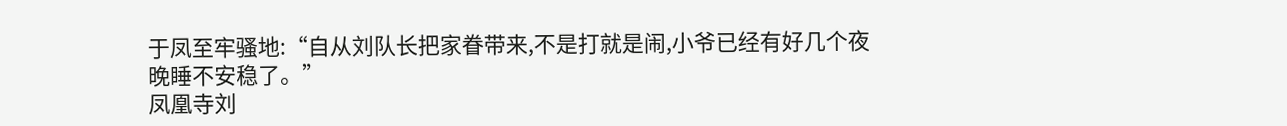于凤至牢骚地:“自从刘队长把家眷带来,不是打就是闹,小爷已经有好几个夜晚睡不安稳了。”
凤凰寺刘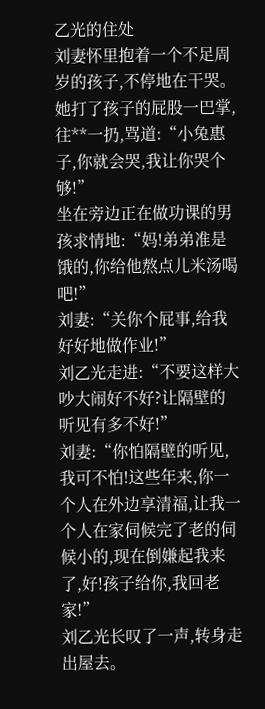乙光的住处
刘妻怀里抱着一个不足周岁的孩子,不停地在干哭。她打了孩子的屁股一巴掌,往**一扔,骂道:“小兔惠子,你就会哭,我让你哭个够!”
坐在旁边正在做功课的男孩求情地:“妈!弟弟准是饿的,你给他熬点儿米汤喝吧!”
刘妻:“关你个屁事,给我好好地做作业!”
刘乙光走进:“不要这样大吵大闹好不好?让隔壁的听见有多不好!”
刘妻:“你怕隔壁的听见,我可不怕!这些年来,你一个人在外边享清福,让我一个人在家伺候完了老的伺候小的,现在倒嫌起我来了,好!孩子给你,我回老家!”
刘乙光长叹了一声,转身走出屋去。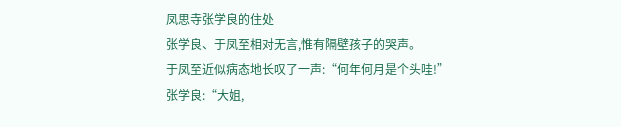凤思寺张学良的住处
张学良、于凤至相对无言,惟有隔壁孩子的哭声。
于凤至近似病态地长叹了一声:“何年何月是个头哇!”
张学良:“大姐,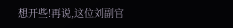想开些!再说,这位刘副官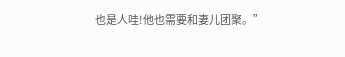也是人哇!他也需要和妻儿团聚。”